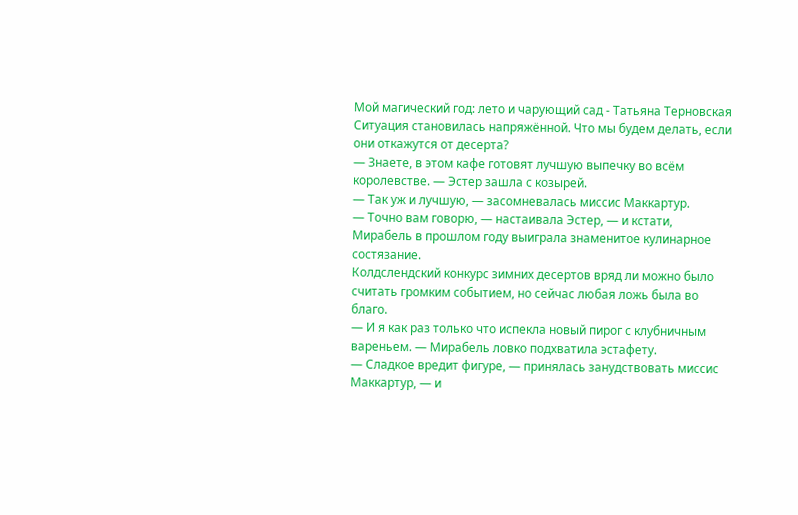Мой магический год: лето и чарующий сад - Татьяна Терновская
Ситуация становилась напряжённой. Что мы будем делать, если они откажутся от десерта?
— Знаете, в этом кафе готовят лучшую выпечку во всём королевстве. — Эстер зашла с козырей.
— Так уж и лучшую, — засомневалась миссис Маккартур.
— Точно вам говорю, — настаивала Эстер, — и кстати, Мирабель в прошлом году выиграла знаменитое кулинарное состязание.
Колдслендский конкурс зимних десертов вряд ли можно было считать громким событием, но сейчас любая ложь была во благо.
— И я как раз только что испекла новый пирог с клубничным вареньем. — Мирабель ловко подхватила эстафету.
— Сладкое вредит фигуре, — принялась занудствовать миссис Маккартур, — и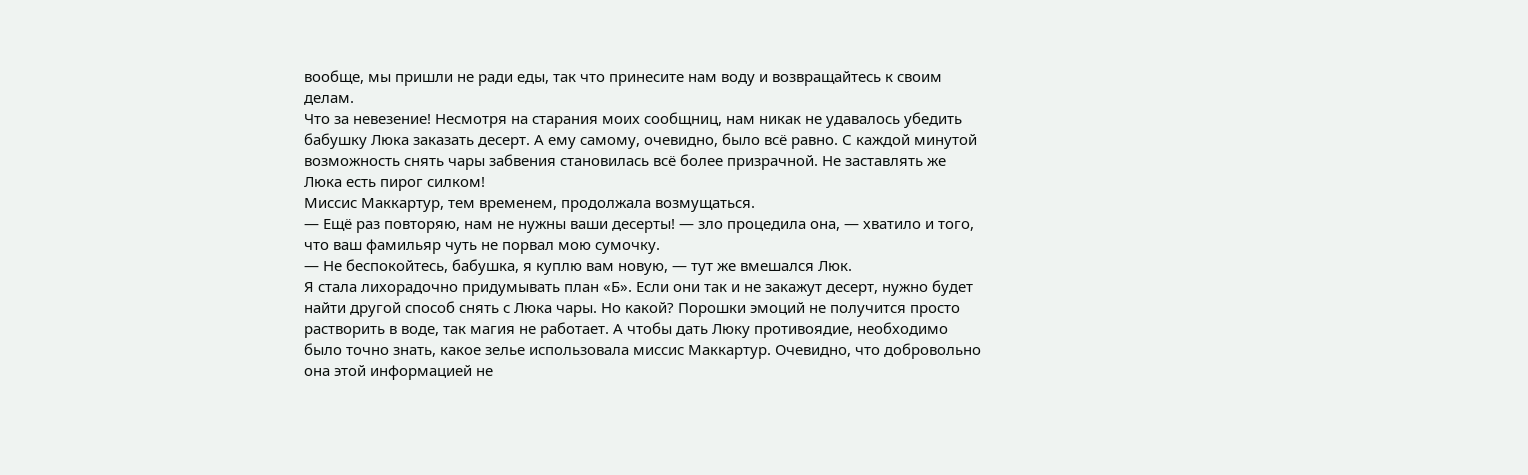вообще, мы пришли не ради еды, так что принесите нам воду и возвращайтесь к своим делам.
Что за невезение! Несмотря на старания моих сообщниц, нам никак не удавалось убедить бабушку Люка заказать десерт. А ему самому, очевидно, было всё равно. С каждой минутой возможность снять чары забвения становилась всё более призрачной. Не заставлять же Люка есть пирог силком!
Миссис Маккартур, тем временем, продолжала возмущаться.
— Ещё раз повторяю, нам не нужны ваши десерты! — зло процедила она, — хватило и того, что ваш фамильяр чуть не порвал мою сумочку.
— Не беспокойтесь, бабушка, я куплю вам новую, — тут же вмешался Люк.
Я стала лихорадочно придумывать план «Б». Если они так и не закажут десерт, нужно будет найти другой способ снять с Люка чары. Но какой? Порошки эмоций не получится просто растворить в воде, так магия не работает. А чтобы дать Люку противоядие, необходимо было точно знать, какое зелье использовала миссис Маккартур. Очевидно, что добровольно она этой информацией не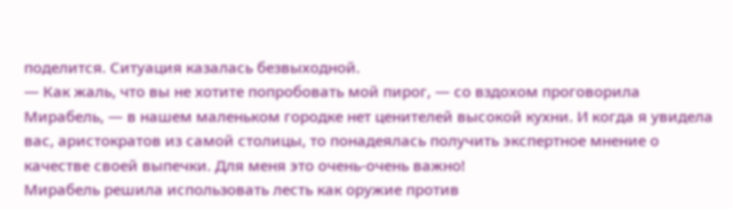поделится. Ситуация казалась безвыходной.
— Как жаль, что вы не хотите попробовать мой пирог, — со вздохом проговорила Мирабель, — в нашем маленьком городке нет ценителей высокой кухни. И когда я увидела вас, аристократов из самой столицы, то понадеялась получить экспертное мнение о качестве своей выпечки. Для меня это очень-очень важно!
Мирабель решила использовать лесть как оружие против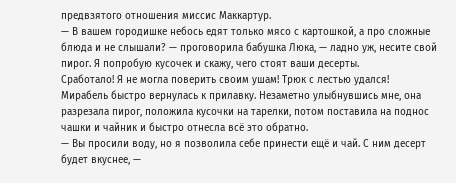предвзятого отношения миссис Маккартур.
— В вашем городишке небось едят только мясо с картошкой, а про сложные блюда и не слышали? — проговорила бабушка Люка, — ладно уж, несите свой пирог. Я попробую кусочек и скажу, чего стоят ваши десерты.
Сработало! Я не могла поверить своим ушам! Трюк с лестью удался!
Мирабель быстро вернулась к прилавку. Незаметно улыбнувшись мне, она разрезала пирог, положила кусочки на тарелки, потом поставила на поднос чашки и чайник и быстро отнесла всё это обратно.
— Вы просили воду, но я позволила себе принести ещё и чай. С ним десерт будет вкуснее, —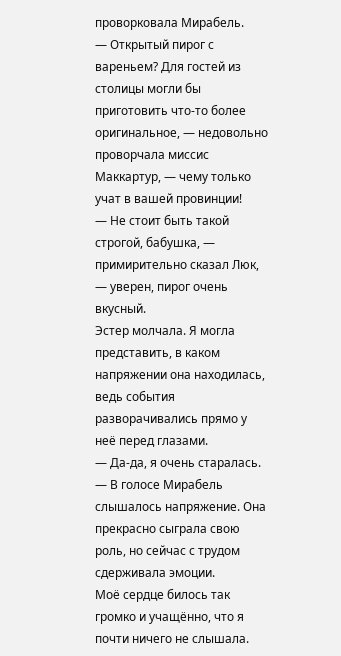проворковала Мирабель.
— Открытый пирог с вареньем? Для гостей из столицы могли бы приготовить что-то более оригинальное, — недовольно проворчала миссис Маккартур, — чему только учат в вашей провинции!
— Не стоит быть такой строгой, бабушка, — примирительно сказал Люк, — уверен, пирог очень вкусный.
Эстер молчала. Я могла представить, в каком напряжении она находилась, ведь события разворачивались прямо у неё перед глазами.
— Да-да, я очень старалась. — В голосе Мирабель слышалось напряжение. Она прекрасно сыграла свою роль, но сейчас с трудом сдерживала эмоции.
Моё сердце билось так громко и учащённо, что я почти ничего не слышала.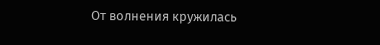От волнения кружилась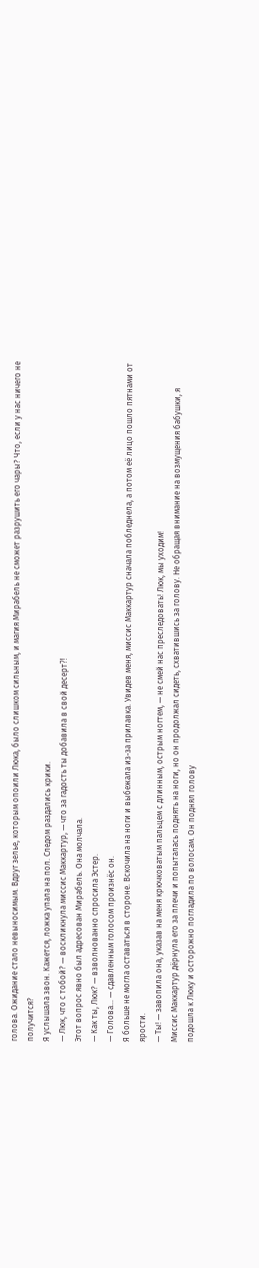голова. Ожидание стало невыносимым. Вдруг зелье, которым опоили Люка, было слишком сильным, и магия Мирабель не сможет разрушить его чары? Что, если у нас ничего не получится?
Я услышала звон. Кажется, ложка упала на пол. Следом раздались крики.
— Люк, что с тобой? — воскликнула миссис Маккартур, — что за гадость ты добавила в свой десерт⁈
Этот вопрос явно был адресован Мирабель. Она молчала.
— Как ты, Люк? — взволнованно спросила Эстер.
— Голова… — сдавленным голосом произнёс он.
Я больше не могла оставаться в стороне. Вскочила на ноги и выбежала из-за прилавка. Увидев меня, миссис Маккартур сначала побледнела, а потом её лицо пошло пятнами от ярости.
— Ты! — завопила она, указав на меня крючковатым пальцем с длинным, острым ногтем, — не смей нас преследовать! Люк, мы уходим!
Миссис Маккартур дёрнула его за плечи и попыталась поднять на ноги, но он продолжал сидеть, схватившись за голову. Не обращая внимание на возмущения бабушки, я подошла к Люку и осторожно погладила по волосам. Он поднял голову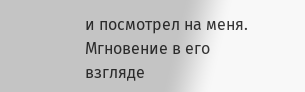и посмотрел на меня. Мгновение в его взгляде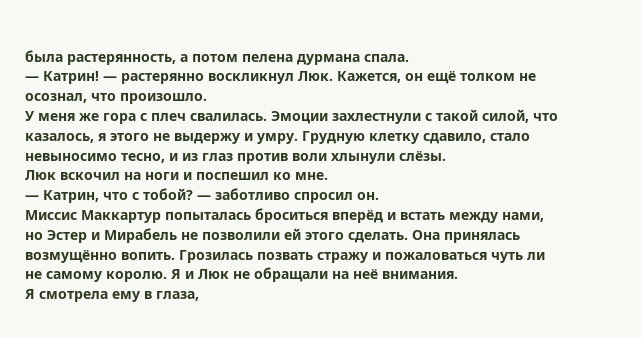была растерянность, а потом пелена дурмана спала.
— Катрин! — растерянно воскликнул Люк. Кажется, он ещё толком не осознал, что произошло.
У меня же гора с плеч свалилась. Эмоции захлестнули с такой силой, что казалось, я этого не выдержу и умру. Грудную клетку сдавило, стало невыносимо тесно, и из глаз против воли хлынули слёзы.
Люк вскочил на ноги и поспешил ко мне.
— Катрин, что с тобой? — заботливо спросил он.
Миссис Маккартур попыталась броситься вперёд и встать между нами, но Эстер и Мирабель не позволили ей этого сделать. Она принялась возмущённо вопить. Грозилась позвать стражу и пожаловаться чуть ли не самому королю. Я и Люк не обращали на неё внимания.
Я смотрела ему в глаза,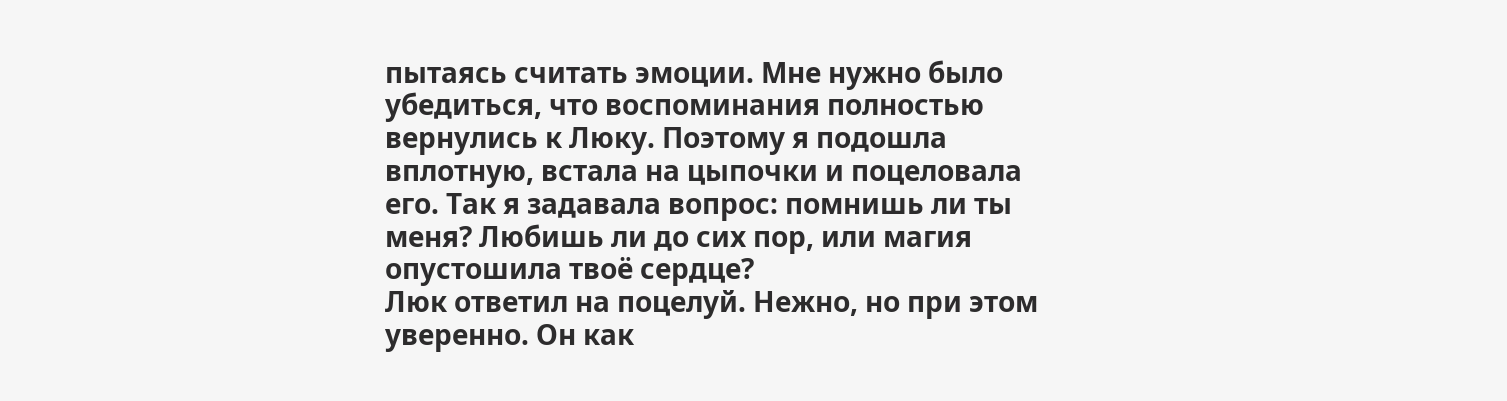пытаясь считать эмоции. Мне нужно было убедиться, что воспоминания полностью вернулись к Люку. Поэтому я подошла вплотную, встала на цыпочки и поцеловала его. Так я задавала вопрос: помнишь ли ты меня? Любишь ли до сих пор, или магия опустошила твоё сердце?
Люк ответил на поцелуй. Нежно, но при этом уверенно. Он как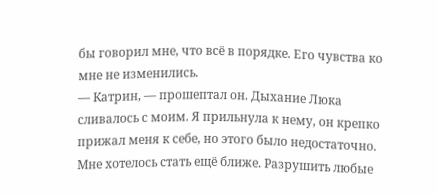бы говорил мне, что всё в порядке. Его чувства ко мне не изменились.
— Катрин, — прошептал он. Дыхание Люка сливалось с моим. Я прильнула к нему, он крепко прижал меня к себе, но этого было недостаточно. Мне хотелось стать ещё ближе. Разрушить любые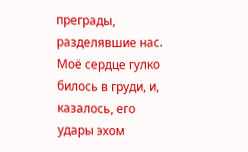преграды, разделявшие нас. Моё сердце гулко билось в груди, и, казалось, его удары эхом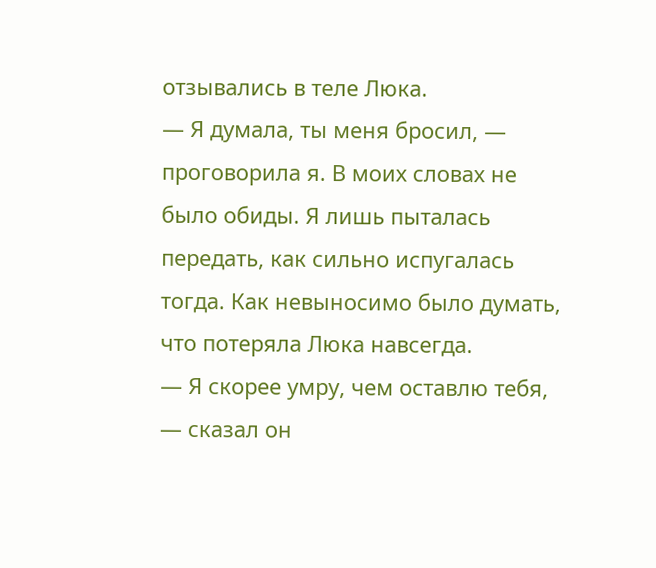отзывались в теле Люка.
— Я думала, ты меня бросил, — проговорила я. В моих словах не было обиды. Я лишь пыталась передать, как сильно испугалась тогда. Как невыносимо было думать, что потеряла Люка навсегда.
— Я скорее умру, чем оставлю тебя, — сказал он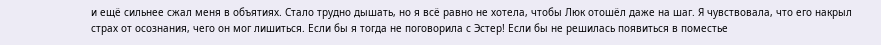и ещё сильнее сжал меня в объятиях. Стало трудно дышать, но я всё равно не хотела, чтобы Люк отошёл даже на шаг. Я чувствовала, что его накрыл страх от осознания, чего он мог лишиться. Если бы я тогда не поговорила с Эстер! Если бы не решилась появиться в поместье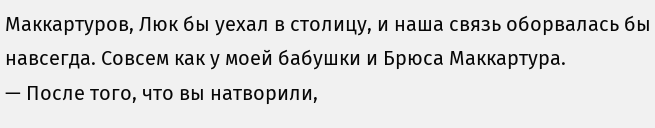Маккартуров, Люк бы уехал в столицу, и наша связь оборвалась бы навсегда. Совсем как у моей бабушки и Брюса Маккартура.
— После того, что вы натворили,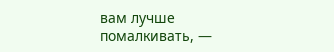вам лучше помалкивать, —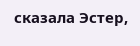сказала Эстер,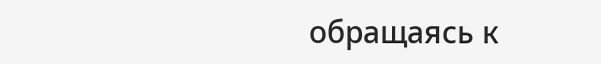обращаясь к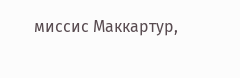миссис Маккартур,